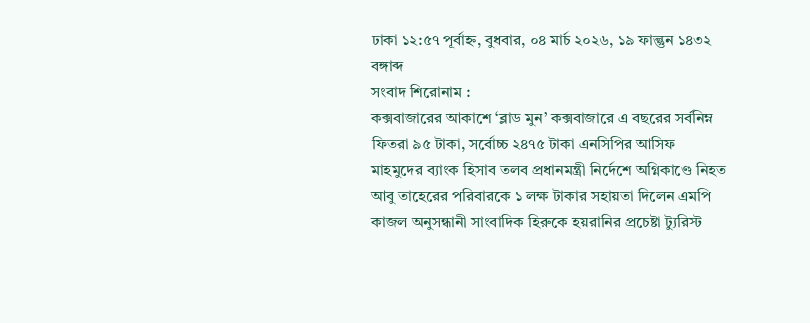ঢাকা ১২:৫৭ পূর্বাহ্ন, বুধবার, ০৪ মার্চ ২০২৬, ১৯ ফাল্গুন ১৪৩২ বঙ্গাব্দ
সংবাদ শিরোনাম :
কক্সবাজারের আকাশে ‘ব্লাড মুন’ কক্সবাজারে এ বছরের সর্বনিম্ন ফিতরা ৯৫ টাকা, সর্বোচ্চ ২৪৭৫ টাকা এনসিপির আসিফ মাহমুদের ব্যাংক হিসাব তলব প্রধানমন্ত্রী নির্দেশে অগ্নিকাণ্ডে নিহত আবু তাহেরের পরিবারকে ১ লক্ষ টাকার সহায়তা দিলেন এমপি কাজল অনুসন্ধানী সাংবাদিক হিরুকে হয়রানির প্রচেষ্টা ট্যুরিস্ট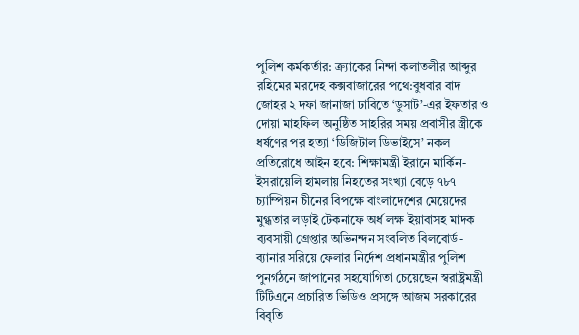পুলিশ কর্মকর্তার: ক্র্যাকের নিন্দা কলাতলীর আব্দুর রহিমের মরদেহ কক্সবাজারের পথে:বুধবার বাদ জোহর ২ দফা জানাজা ঢাবিতে ‘ডুসাট’-এর ইফতার ও দোয়া মাহফিল অনুষ্ঠিত সাহরির সময় প্রবাসীর স্ত্রীকে ধর্ষণের পর হত্যা ‘ডিজিটাল ডিভাইসে’ নকল প্রতিরোধে আইন হবে: শিক্ষামন্ত্রী ইরানে মার্কিন-ইসরায়েলি হামলায় নিহতের সংখ্যা বেড়ে ৭৮৭ চ্যাম্পিয়ন চীনের বিপক্ষে বাংলাদেশের মেয়েদের মুগ্ধতার লড়াই টেকনাফে অর্ধ লক্ষ ইয়াবাসহ মাদক ব্যবসায়ী গ্রেপ্তার অভিনন্দন সংবলিত বিলবোর্ড-ব্যানার সরিয়ে ফেলার নির্দেশ প্রধানমন্ত্রীর পুলিশ পুনর্গঠনে জাপানের সহযোগিতা চেয়েছেন স্বরাষ্ট্রমন্ত্রী টিটিএনে প্রচারিত ভিডিও প্রসঙ্গে আজম সরকারের বিবৃতি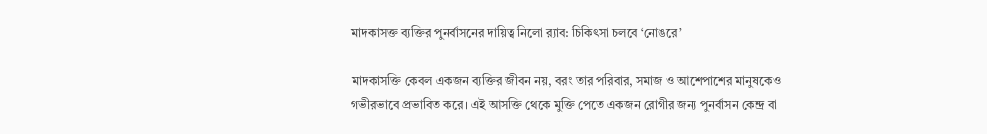মাদকাসক্ত ব্যক্তির পুনর্বাসনের দায়িত্ব নিলো র‍্যাব: চিকিৎসা চলবে ‘নোঙরে’

মাদকাসক্তি কেবল একজন ব্যক্তির জীবন নয়, বরং তার পরিবার, সমাজ ও আশেপাশের মানুষকেও গভীরভাবে প্রভাবিত করে। এই আসক্তি থেকে মুক্তি পেতে একজন রোগীর জন্য পুনর্বাসন কেন্দ্র বা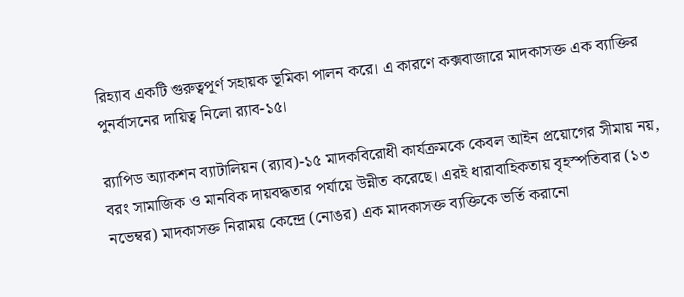রিহ্যাব একটি গুরুত্বপূর্ণ সহায়ক ভূমিকা পালন করে। এ কারণে কক্সবাজারে মাদকাসক্ত এক ব্যাক্তির পুনর্বাসনের দায়িত্ব নিলো র‍্যাব-১৫।

র‌্যাপিড অ্যাকশন ব্যাটালিয়ন (র‍্যাব)-১৫ মাদকবিরোধী কার্যক্রমকে কেবল আইন প্রয়োগের সীমায় নয়, বরং সামাজিক ও মানবিক দায়বদ্ধতার পর্যায়ে উন্নীত করেছে। এরই ধারাবাহিকতায় বৃহস্পতিবার (১৩ নভেম্বর) মাদকাসক্ত নিরাময় কেন্দ্রে (নোঙর) এক মাদকাসক্ত ব্যক্তিকে ভর্তি করানো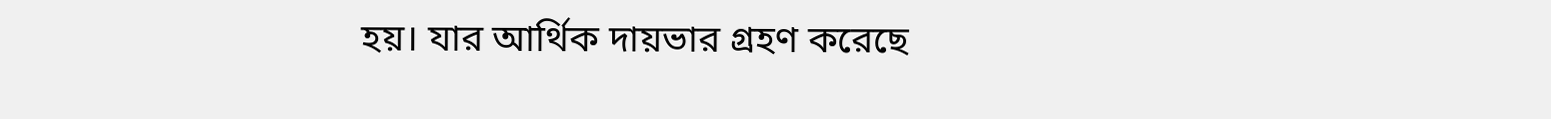হয়। যার আর্থিক দায়ভার গ্রহণ করেছে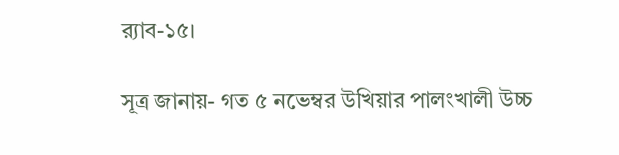র‍্যাব-১৫।

সূত্র জানায়- গত ৫ নভেম্বর উখিয়ার পালংখালী উচ্চ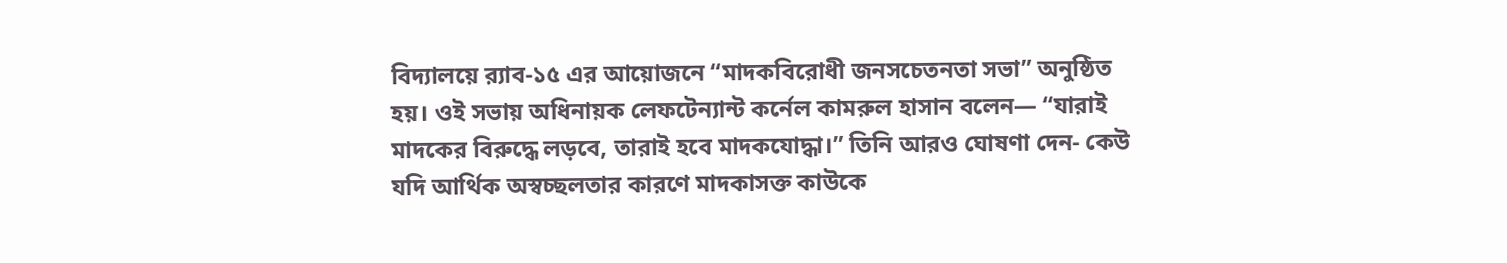বিদ্যালয়ে র‍্যাব-১৫ এর আয়োজনে “মাদকবিরোধী জনসচেতনতা সভা” অনুষ্ঠিত হয়। ওই সভায় অধিনায়ক লেফটেন্যান্ট কর্নেল কামরুল হাসান বলেন— “যারাই মাদকের বিরুদ্ধে লড়বে, তারাই হবে মাদকযোদ্ধা।” তিনি আরও ঘোষণা দেন- কেউ যদি আর্থিক অস্বচ্ছলতার কারণে মাদকাসক্ত কাউকে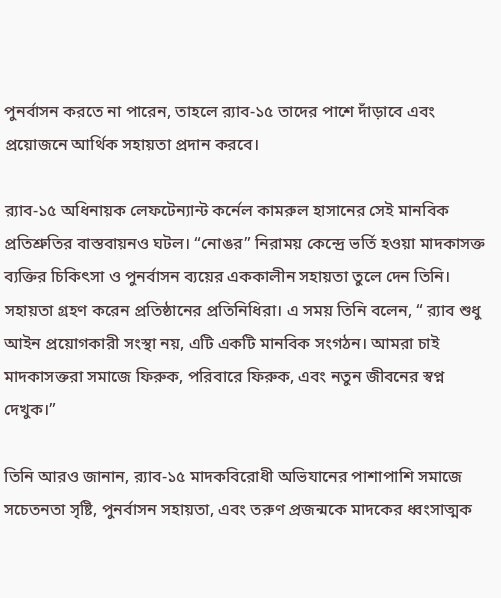পুনর্বাসন করতে না পারেন, তাহলে র‍্যাব-১৫ তাদের পাশে দাঁড়াবে এবং প্রয়োজনে আর্থিক সহায়তা প্রদান করবে।

র‍্যাব-১৫ অধিনায়ক লেফটেন্যান্ট কর্নেল কামরুল হাসানের সেই মানবিক প্রতিশ্রুতির বাস্তবায়নও ঘটল। “নোঙর” নিরাময় কেন্দ্রে ভর্তি হওয়া মাদকাসক্ত ব্যক্তির চিকিৎসা ও পুনর্বাসন ব্যয়ের এককালীন সহায়তা তুলে দেন তিনি। সহায়তা গ্রহণ করেন প্রতিষ্ঠানের প্রতিনিধিরা। এ সময় তিনি বলেন, “ র‍্যাব শুধু আইন প্রয়োগকারী সংস্থা নয়, এটি একটি মানবিক সংগঠন। আমরা চাই মাদকাসক্তরা সমাজে ফিরুক, পরিবারে ফিরুক, এবং নতুন জীবনের স্বপ্ন দেখুক।”

তিনি আরও জানান, র‍্যাব-১৫ মাদকবিরোধী অভিযানের পাশাপাশি সমাজে সচেতনতা সৃষ্টি, পুনর্বাসন সহায়তা, এবং তরুণ প্রজন্মকে মাদকের ধ্বংসাত্মক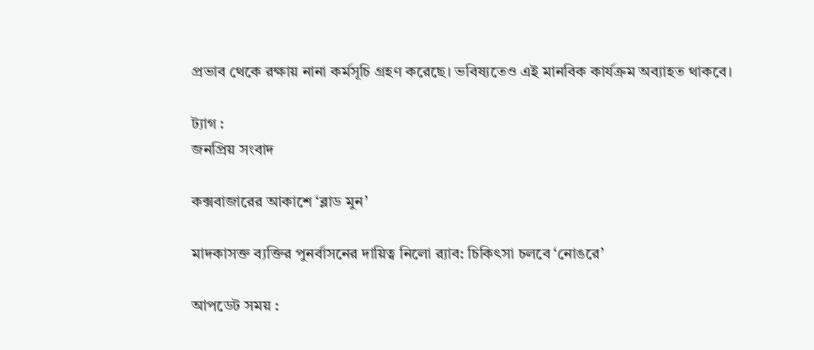প্রভাব থেকে রক্ষায় নানা কর্মসূচি গ্রহণ করেছে। ভবিষ্যতেও এই মানবিক কার্যক্রম অব্যাহত থাকবে।

ট্যাগ :
জনপ্রিয় সংবাদ

কক্সবাজারের আকাশে ‘ব্লাড মুন’

মাদকাসক্ত ব্যক্তির পুনর্বাসনের দায়িত্ব নিলো র‍্যাব: চিকিৎসা চলবে ‘নোঙরে’

আপডেট সময় :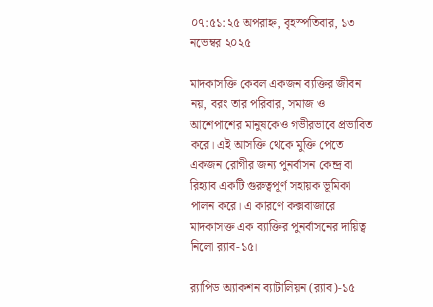০৭:৫১:২৫ অপরাহ্ন, বৃহস্পতিবার, ১৩ নভেম্বর ২০২৫

মাদকাসক্তি কেবল একজন ব্যক্তির জীবন নয়, বরং তার পরিবার, সমাজ ও আশেপাশের মানুষকেও গভীরভাবে প্রভাবিত করে। এই আসক্তি থেকে মুক্তি পেতে একজন রোগীর জন্য পুনর্বাসন কেন্দ্র বা রিহ্যাব একটি গুরুত্বপূর্ণ সহায়ক ভূমিকা পালন করে। এ কারণে কক্সবাজারে মাদকাসক্ত এক ব্যাক্তির পুনর্বাসনের দায়িত্ব নিলো র‍্যাব-১৫।

র‌্যাপিড অ্যাকশন ব্যাটালিয়ন (র‍্যাব)-১৫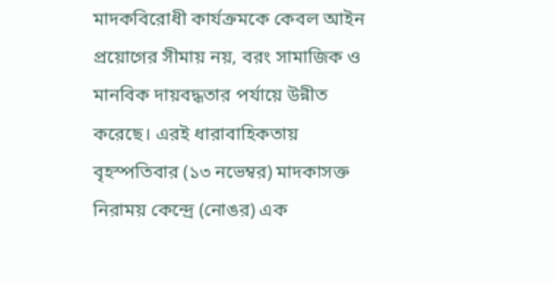মাদকবিরোধী কার্যক্রমকে কেবল আইন প্রয়োগের সীমায় নয়, বরং সামাজিক ও মানবিক দায়বদ্ধতার পর্যায়ে উন্নীত করেছে। এরই ধারাবাহিকতায় বৃহস্পতিবার (১৩ নভেম্বর) মাদকাসক্ত নিরাময় কেন্দ্রে (নোঙর) এক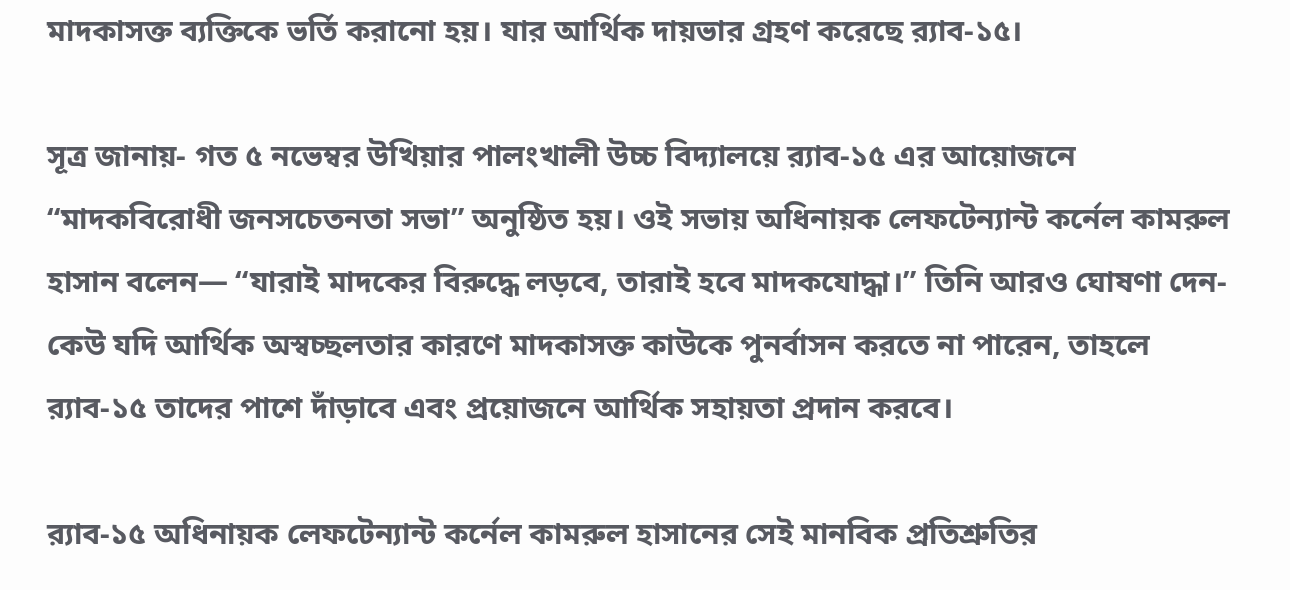মাদকাসক্ত ব্যক্তিকে ভর্তি করানো হয়। যার আর্থিক দায়ভার গ্রহণ করেছে র‍্যাব-১৫।

সূত্র জানায়- গত ৫ নভেম্বর উখিয়ার পালংখালী উচ্চ বিদ্যালয়ে র‍্যাব-১৫ এর আয়োজনে “মাদকবিরোধী জনসচেতনতা সভা” অনুষ্ঠিত হয়। ওই সভায় অধিনায়ক লেফটেন্যান্ট কর্নেল কামরুল হাসান বলেন— “যারাই মাদকের বিরুদ্ধে লড়বে, তারাই হবে মাদকযোদ্ধা।” তিনি আরও ঘোষণা দেন- কেউ যদি আর্থিক অস্বচ্ছলতার কারণে মাদকাসক্ত কাউকে পুনর্বাসন করতে না পারেন, তাহলে র‍্যাব-১৫ তাদের পাশে দাঁড়াবে এবং প্রয়োজনে আর্থিক সহায়তা প্রদান করবে।

র‍্যাব-১৫ অধিনায়ক লেফটেন্যান্ট কর্নেল কামরুল হাসানের সেই মানবিক প্রতিশ্রুতির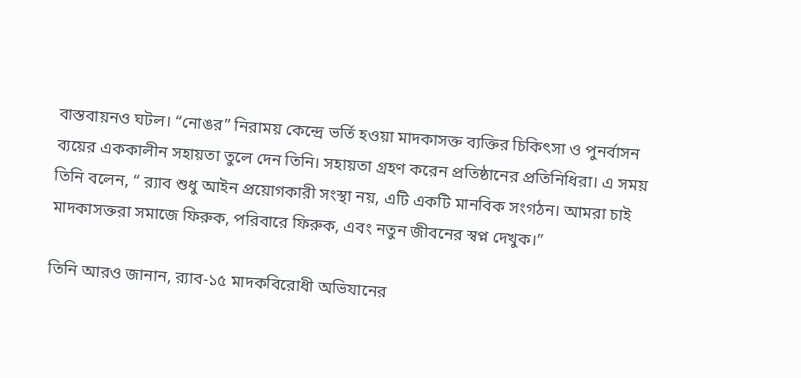বাস্তবায়নও ঘটল। “নোঙর” নিরাময় কেন্দ্রে ভর্তি হওয়া মাদকাসক্ত ব্যক্তির চিকিৎসা ও পুনর্বাসন ব্যয়ের এককালীন সহায়তা তুলে দেন তিনি। সহায়তা গ্রহণ করেন প্রতিষ্ঠানের প্রতিনিধিরা। এ সময় তিনি বলেন, “ র‍্যাব শুধু আইন প্রয়োগকারী সংস্থা নয়, এটি একটি মানবিক সংগঠন। আমরা চাই মাদকাসক্তরা সমাজে ফিরুক, পরিবারে ফিরুক, এবং নতুন জীবনের স্বপ্ন দেখুক।”

তিনি আরও জানান, র‍্যাব-১৫ মাদকবিরোধী অভিযানের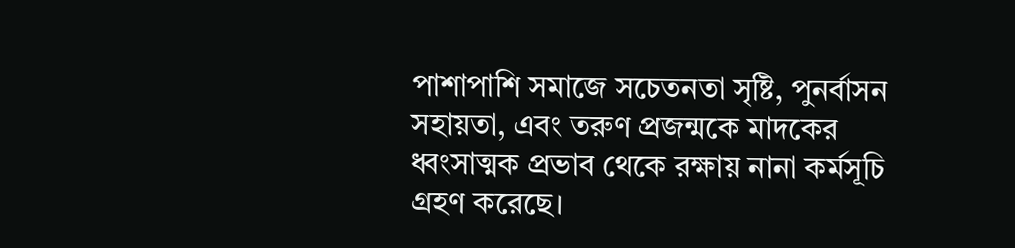পাশাপাশি সমাজে সচেতনতা সৃষ্টি, পুনর্বাসন সহায়তা, এবং তরুণ প্রজন্মকে মাদকের ধ্বংসাত্মক প্রভাব থেকে রক্ষায় নানা কর্মসূচি গ্রহণ করেছে।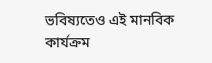ভবিষ্যতেও এই মানবিক কার্যক্রম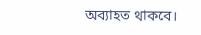অব্যাহত থাকবে।